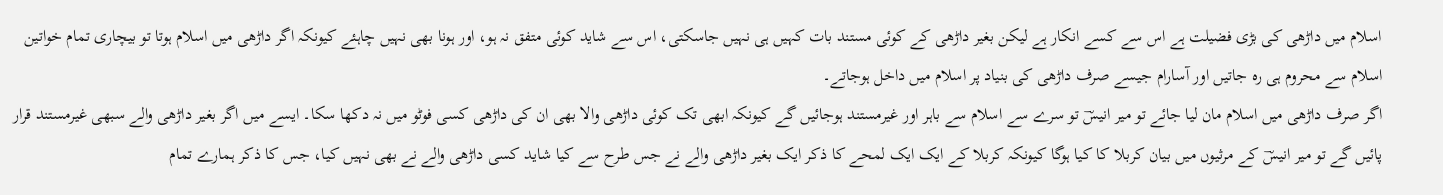اسلام میں داڑھی کی بڑی فضیلت ہے اس سے کسے انکار ہے لیکن بغیر داڑھی کے کوئی مستند بات کہیں ہی نہیں جاسکتی، اس سے شاید کوئی متفق نہ ہو، اور ہونا بھی نہیں چاہئے کیونکہ اگر داڑھی میں اسلام ہوتا تو بیچاری تمام خواتین اسلام سے محروم ہی رہ جاتیں اور آسارام جیسے صرف داڑھی کی بنیاد پر اسلام میں داخل ہوجاتے۔
اگر صرف داڑھی میں اسلام مان لیا جائے تو میر انیسؔ تو سرے سے اسلام سے باہر اور غیرمستند ہوجائیں گے کیونکہ ابھی تک کوئی داڑھی والا بھی ان کی داڑھی کسی فوٹو میں نہ دکھا سکا۔ ایسے میں اگر بغیر داڑھی والے سبھی غیرمستند قرار پائیں گے تو میر انیسؔ کے مرثیوں میں بیان کربلا کا کیا ہوگا کیونکہ کربلا کے ایک ایک لمحے کا ذکر ایک بغیر داڑھی والے نے جس طرح سے کیا شاید کسی داڑھی والے نے بھی نہیں کیا، جس کا ذکر ہمارے تمام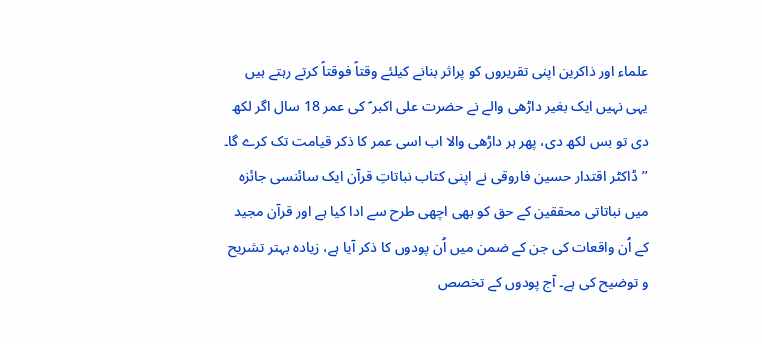علماء اور ذاکرین اپنی تقریروں کو پراثر بنانے کیلئے وقتاً فوقتاً کرتے رہتے ہیں یہی نہیں ایک بغیر داڑھی والے نے حضرت علی اکبر ؑ کی عمر 18 سال اگر لکھ دی تو بس لکھ دی، پھر ہر داڑھی والا اب اسی عمر کا ذکر قیامت تک کرے گا۔
’’ڈاکٹر اقتدار حسین فاروقی نے اپنی کتاب نباتاتِ قرآن ایک سائنسی جائزہ میں نباتاتی محققین کے حق کو بھی اچھی طرح سے ادا کیا ہے اور قرآن مجید کے اُن واقعات کی جن کے ضمن میں اُن پودوں کا ذکر آیا ہے، زیادہ بہتر تشریح و توضیح کی ہے۔ آج پودوں کے تخصص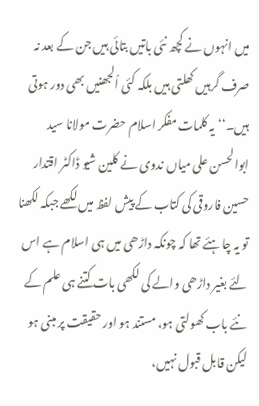میں انہوں نے کچھ نئی باتیں بتائی ہیں جن کے بعد نہ صرف گرہیں کھلتی ہیں بلکہ کئی اُلجھنیں بھی دور ہوتی ہیں۔‘‘ یہ کلمات مفکر اسلام حضرت مولانا سید ابوالحسن علی میاں ندوی نے کلین شیو ڈاکٹر اقتدار حسین فاروقی کی کتاب کے پیش لفظ میں لکھے جبکہ لکھنا تو یہ چاہئے تھا کہ چونکہ داڑھی میں ہی اسلام ہے اس لئے بغیر داڑھی والے کی لکھی بات کتنے ہی علم کے نئے باب کھولتی ہو، مستند ہو اور حقیقت پر مبنی ہو لیکن قابل قبول نہیں،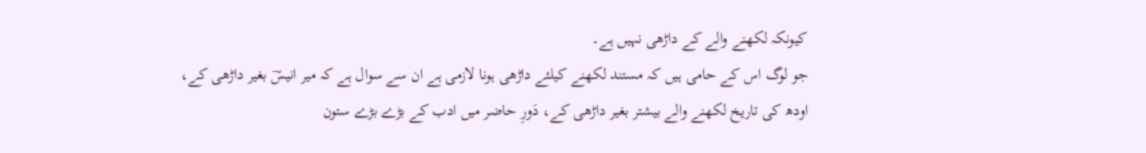کیونکہ لکھنے والے کے داڑھی نہیں ہے۔
جو لوگ اس کے حامی ہیں کہ مستند لکھنے کیلئے داڑھی ہونا لازمی ہے ان سے سوال ہے کہ میر انیسؔ بغیر داڑھی کے، اودھ کی تاریخ لکھنے والے بیشتر بغیر داڑھی کے، دَورِ حاضر میں ادب کے بڑے بڑے ستون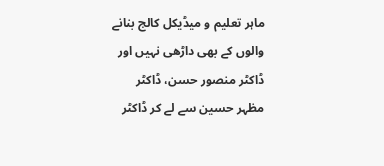ماہر تعلیم و میڈیکل کالج بنانے والوں کے بھی داڑھی نہیں اور ڈاکٹر منصور حسن، ڈاکٹر مظہر حسین سے لے کر ڈاکٹر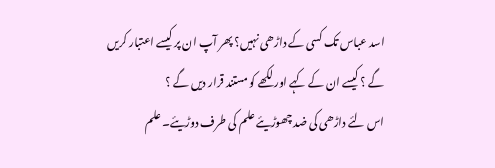اسد عباس تک کسی کے داڑھی نہیں؟ پھر آپ ان پر کیسے اعتبار کریں گے ؟ کیسے ان کے کہے اور لکھے کو مستند قرار دیں گے ؟
اس لئے داڑھی کی ضد چھوڑیئے علم کی طرف دوڑیئے۔ علم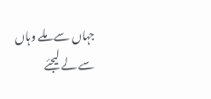جہاں سے ملے وہاں سے لے لیجئے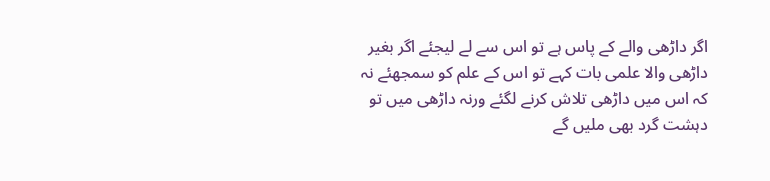اگر داڑھی والے کے پاس ہے تو اس سے لے لیجئے اگر بغیر داڑھی والا علمی بات کہے تو اس کے علم کو سمجھئے نہ کہ اس میں داڑھی تلاش کرنے لگئے ورنہ داڑھی میں تو دہشت گرد بھی ملیں گے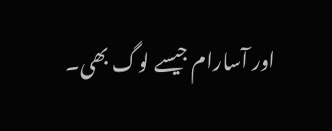اور آسارام جیسے لوگ بھی۔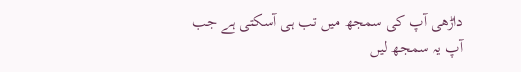داڑھی آپ کی سمجھ میں تب ہی آسکتی ہے جب آپ یہ سمجھ لیں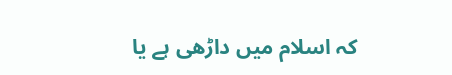کہ اسلام میں داڑھی ہے یا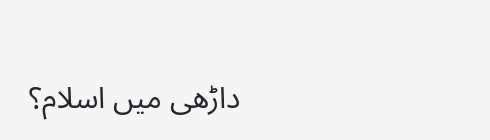داڑھی میں اسلام؟